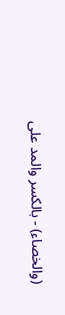(والخصاء) - بالكسر والمد على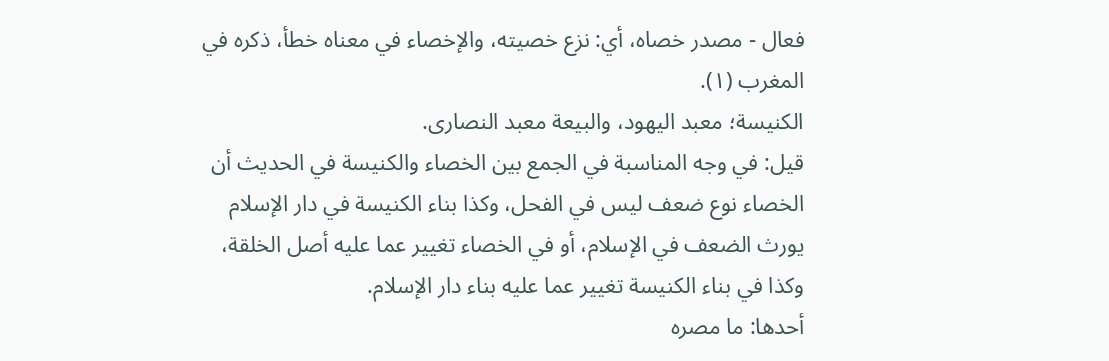فعال - مصدر خصاه، أي: نزع خصيته، والإخصاء في معناه خطأ، ذكره في المغرب (١).
الكنيسة؛ معبد اليهود، والبيعة معبد النصارى.
قيل: في وجه المناسبة في الجمع بين الخصاء والكنيسة في الحديث أن الخصاء نوع ضعف ليس في الفحل، وكذا بناء الكنيسة في دار الإسلام يورث الضعف في الإسلام، أو في الخصاء تغيير عما عليه أصل الخلقة، وكذا في بناء الكنيسة تغيير عما عليه بناء دار الإسلام.
أحدها: ما مصره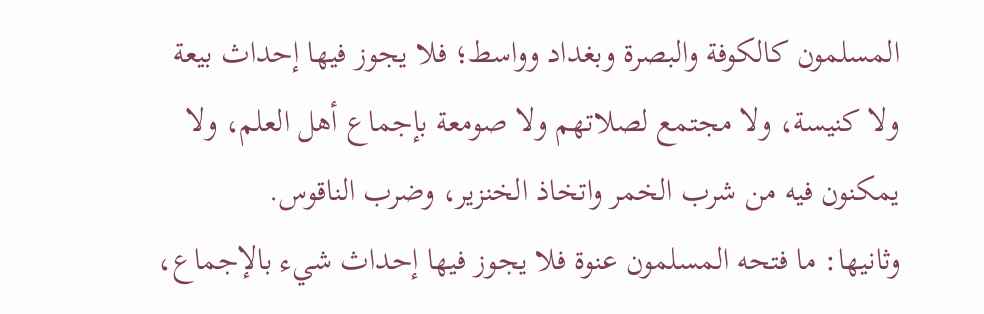المسلمون كالكوفة والبصرة وبغداد وواسط؛ فلا يجوز فيها إحداث بيعة ولا كنيسة، ولا مجتمع لصلاتهم ولا صومعة بإجماع أهل العلم، ولا يمكنون فيه من شرب الخمر واتخاذ الخنزير، وضرب الناقوس.
وثانيها: ما فتحه المسلمون عنوة فلا يجوز فيها إحداث شيء بالإجماع،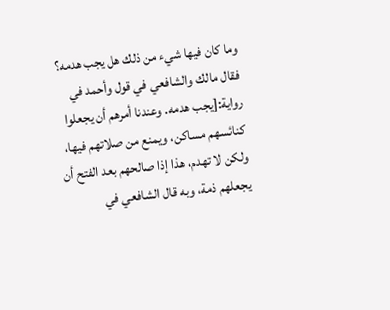وما كان فيها شيء من ذلك هل يجب هدمه؟ فقال مالك والشافعي في قول وأحمد في رواية:[يجب هدمه. وعندنا أمرهم أن يجعلوا كنائسهم مساكن، ويمنع من صلاتهم فيها، ولكن لا تهدم، هذا إذا صالحهم بعد الفتح أن يجعلهم ذمة، وبه قال الشافعي في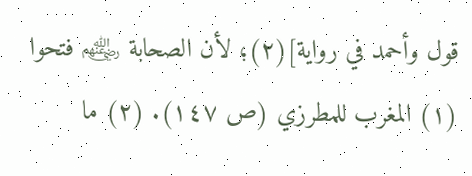قول وأحمد في رواية](٢)؛ لأن الصحابة ﵃ فتحوا
(١) المغرب للمطرزي (ص ١٤٧). (٢) ما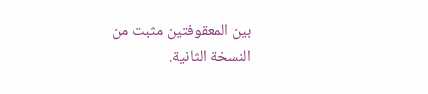بين المعقوفتين مثبت من النسخة الثانية.